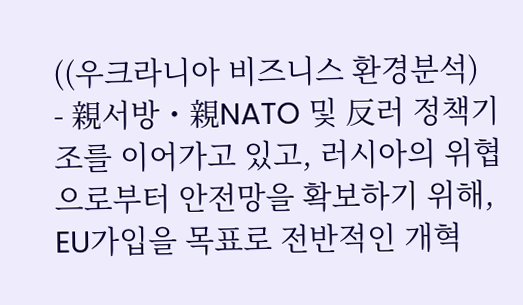((우크라니아 비즈니스 환경분석)
- 親서방・親NATO 및 反러 정책기조를 이어가고 있고, 러시아의 위협으로부터 안전망을 확보하기 위해, EU가입을 목표로 전반적인 개혁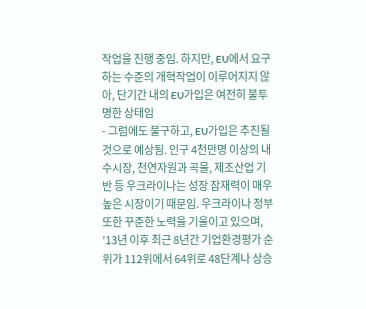작업을 진행 중임. 하지만, EU에서 요구하는 수준의 개혁작업이 이루어지지 않아, 단기간 내의 EU가입은 여전히 불투명한 상태임
- 그럼에도 불구하고, EU가입은 추진될 것으로 예상됨. 인구 4천만명 이상의 내수시장, 천연자원과 곡물, 제조산업 기반 등 우크라이나는 성장 잠재력이 매우 높은 시장이기 때문임. 우크라이나 정부 또한 꾸준한 노력을 기울이고 있으며, ’13년 이후 최근 8년간 기업환경평가 순위가 112위에서 64위로 48단계나 상승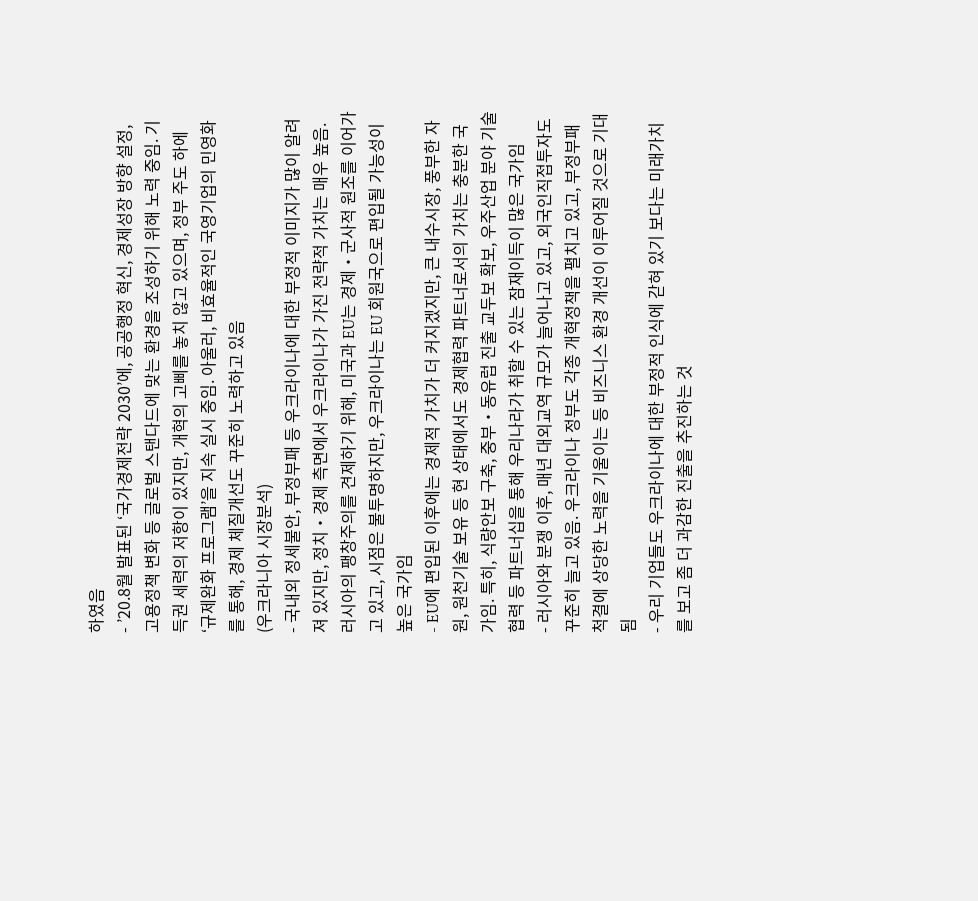하였음
- ’20.8월 발표된 ‘국가경제전략 2030’에, 공공행정 혁신, 경제성장 방향 설정, 고용정책 변화 등 글로벌 스탠다드에 맞는 환경을 조성하기 위해 노력 중임. 기득권 세력의 저항이 있지만, 개혁의 고삐를 놓치 않고 있으며, 정부 주도 하에 ‘규제완화 프로그램’을 지속 실시 중임. 아울러, 비효율적인 국영기업의 민영화를 통해, 경제 체질개선도 꾸준히 노력하고 있음
(우크라니아 시장분석)
- 국내외 정세불안, 부정부패 등 우크라이나에 대한 부정적 이미지가 많이 알려져 있지만, 정치・경제 측면에서 우크라이나가 가진 전략적 가치는 매우 높음. 러시아의 팽창주의를 견제하기 위해, 미국과 EU는 경제・군사적 원조를 이어가고 있고, 시점은 불투명하지만, 우크라이나는 EU 회원국으로 편입될 가능성이 높은 국가임
- EU에 편입된 이후에는 경제적 가치가 더 커지겠지만, 큰 내수시장, 풍부한 자원, 원천기술 보유 등 현 상태에서도 경제협력 파트너로서의 가치는 충분한 국가임. 특히, 식량안보 구축, 중부・동유럽 진출 교두보 확보, 우주산업 분야 기술협력 등 파트너십을 통해 우리나라가 취할 수 있는 잠재이득이 많은 국가임
- 러시아와 분쟁 이후, 매년 대외교역 규모가 늘어나고 있고, 외국인직접투자도 꾸준히 늘고 있음. 우크라이나 정부도 각종 개혁정책을 펼치고 있고, 부정부패 척결에 상당한 노력을 기울이는 등 비즈니스 환경 개선이 이루어질 것으로 기대됨
- 우리 기업들도 우크라이나에 대한 부정적 인식에 갇혀 있기 보다는 미래가치를 보고 좀 더 과감한 진출을 추진하는 것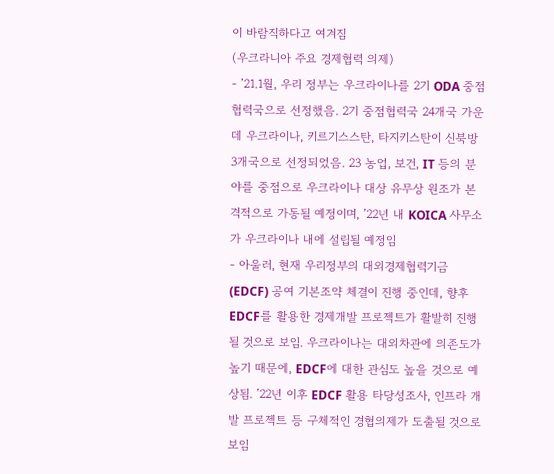이 바람직하다고 여겨짐
(우크라니아 주요 경제협력 의제)
- ’21.1월, 우리 정부는 우크라이나를 2기 ODA 중점협력국으로 선정했음. 2기 중점협력국 24개국 가운데 우크라이나, 키르기스스탄, 타지키스탄이 신북방 3개국으로 선정되었음. 23 농업, 보건, IT 등의 분야를 중점으로 우크라이나 대상 유무상 원조가 본격적으로 가동될 예정이며, ’22년 내 KOICA 사무소가 우크라이나 내에 설립될 예정임
- 아울러, 현재 우리정부의 대외경제협력기금(EDCF) 공여 기본조약 체결이 진행 중인데, 향후 EDCF를 활용한 경제개발 프로젝트가 활발히 진행될 것으로 보임. 우크라이나는 대외차관에 의존도가 높기 때문에, EDCF에 대한 관심도 높을 것으로 예상됨. ’22년 이후 EDCF 활용 타당성조사, 인프라 개발 프로젝트 등 구체적인 경협의제가 도출될 것으로 보임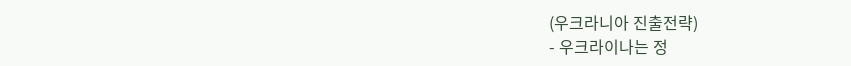(우크라니아 진출전략)
- 우크라이나는 정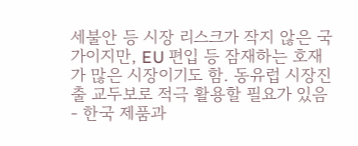세불안 등 시장 리스크가 작지 않은 국가이지만, EU 편입 등 잠재하는 호재가 많은 시장이기도 함. 동유럽 시장진출 교두보로 적극 활용할 필요가 있음
- 한국 제품과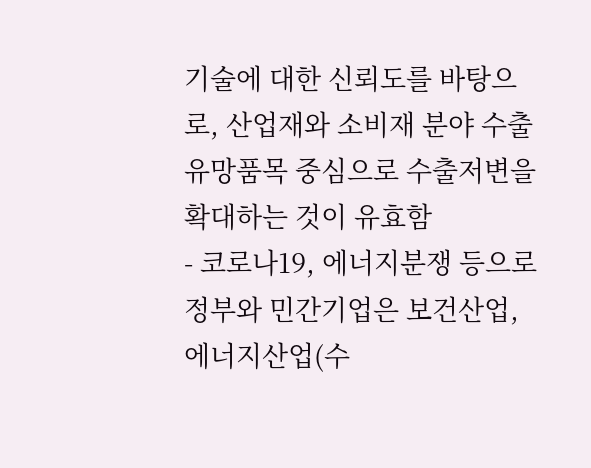기술에 대한 신뢰도를 바탕으로, 산업재와 소비재 분야 수출유망품목 중심으로 수출저변을 확대하는 것이 유효함
- 코로나19, 에너지분쟁 등으로 정부와 민간기업은 보건산업, 에너지산업(수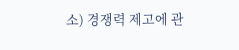소) 경쟁력 제고에 관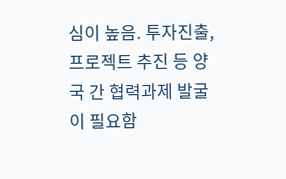심이 높음. 투자진출, 프로젝트 추진 등 양국 간 협력과제 발굴이 필요함